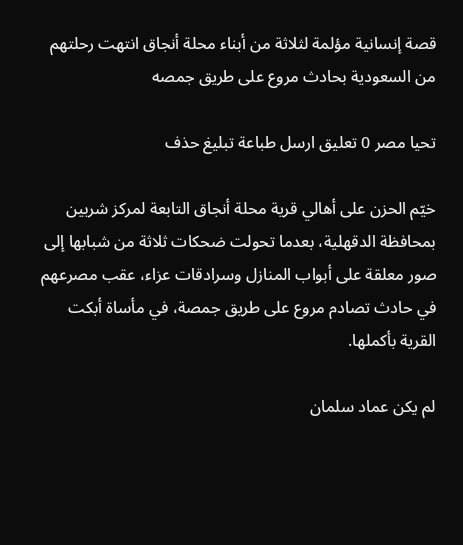قصة إنسانية مؤلمة لثلاثة من أبناء محلة أنجاق انتهت رحلتهم من السعودية بحادث مروع على طريق جمصه

تحيا مصر 0 تعليق ارسل طباعة تبليغ حذف

خيّم الحزن على أهالي قرية محلة أنجاق التابعة لمركز شربين بمحافظة الدقهلية، بعدما تحولت ضحكات ثلاثة من شبابها إلى صور معلقة على أبواب المنازل وسرادقات عزاء، عقب مصرعهم في حادث تصادم مروع على طريق جمصة، في مأساة أبكت القرية بأكملها.

لم يكن عماد سلمان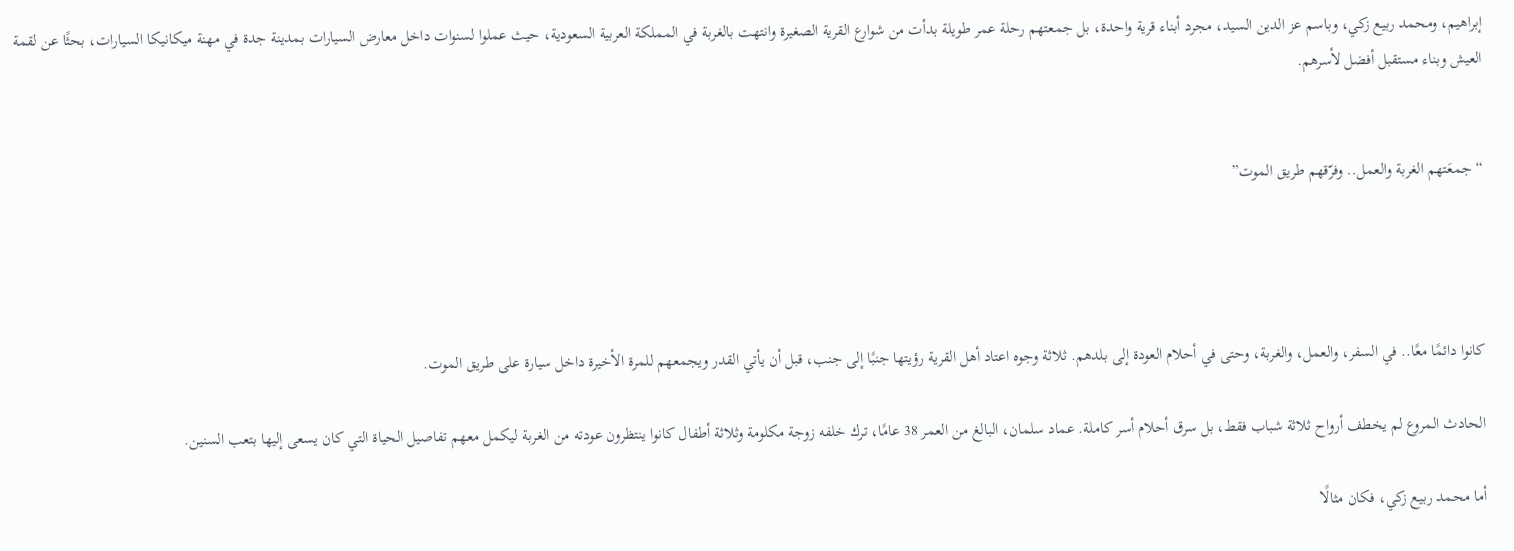إبراهيم، ومحمد ربيع زكي، وباسم عز الدين السيد، مجرد أبناء قرية واحدة، بل جمعتهم رحلة عمر طويلة بدأت من شوارع القرية الصغيرة وانتهت بالغربة في المملكة العربية السعودية، حيث عملوا لسنوات داخل معارض السيارات بمدينة جدة في مهنة ميكانيكا السيارات، بحثًا عن لقمة العيش وبناء مستقبل أفضل لأسرهم.


“جمعَتهم الغربة والعمل.. وفرّقهم طريق الموت”




كانوا دائمًا معًا.. في السفر، والعمل، والغربة، وحتى في أحلام العودة إلى بلدهم. ثلاثة وجوه اعتاد أهل القرية رؤيتها جنبًا إلى جنب، قبل أن يأتي القدر ويجمعهم للمرة الأخيرة داخل سيارة على طريق الموت.

الحادث المروع لم يخطف أرواح ثلاثة شباب فقط، بل سرق أحلام أسر كاملة. عماد سلمان، البالغ من العمر 38 عامًا، ترك خلفه زوجة مكلومة وثلاثة أطفال كانوا ينتظرون عودته من الغربة ليكمل معهم تفاصيل الحياة التي كان يسعى إليها بتعب السنين.

أما محمد ربيع زكي، فكان مثالًا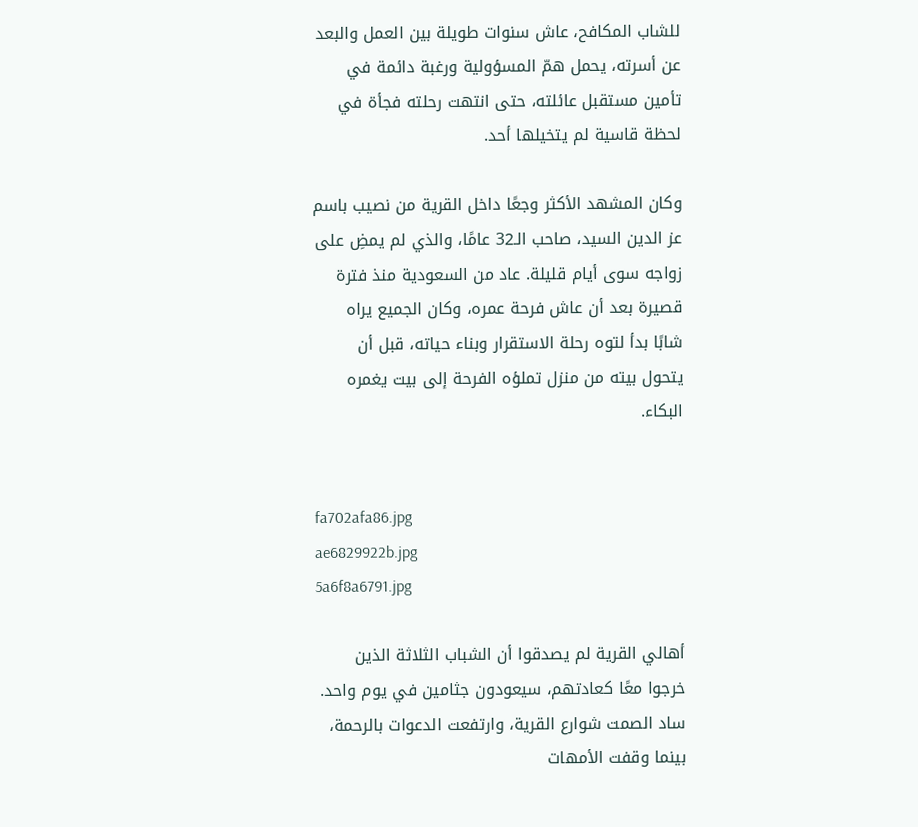للشاب المكافح، عاش سنوات طويلة بين العمل والبعد عن أسرته، يحمل همّ المسؤولية ورغبة دائمة في تأمين مستقبل عائلته، حتى انتهت رحلته فجأة في لحظة قاسية لم يتخيلها أحد.

وكان المشهد الأكثر وجعًا داخل القرية من نصيب باسم عز الدين السيد، صاحب الـ32 عامًا، والذي لم يمضِ على زواجه سوى أيام قليلة. عاد من السعودية منذ فترة قصيرة بعد أن عاش فرحة عمره، وكان الجميع يراه شابًا بدأ لتوه رحلة الاستقرار وبناء حياته، قبل أن يتحول بيته من منزل تملؤه الفرحة إلى بيت يغمره البكاء.


fa702afa86.jpg
ae6829922b.jpg
5a6f8a6791.jpg

أهالي القرية لم يصدقوا أن الشباب الثلاثة الذين خرجوا معًا كعادتهم، سيعودون جثامين في يوم واحد. ساد الصمت شوارع القرية، وارتفعت الدعوات بالرحمة، بينما وقفت الأمهات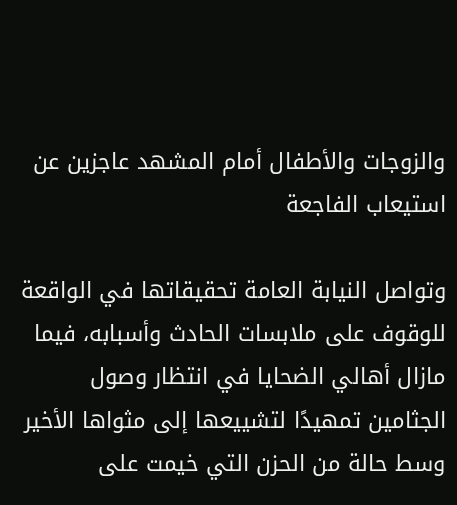والزوجات والأطفال أمام المشهد عاجزين عن استيعاب الفاجعة

وتواصل النيابة العامة تحقيقاتها في الواقعة للوقوف على ملابسات الحادث وأسبابه، فيما مازال أهالي الضحايا في انتظار وصول الجثامين تمهيدًا لتشييعها إلى مثواها الأخير وسط حالة من الحزن التي خيمت على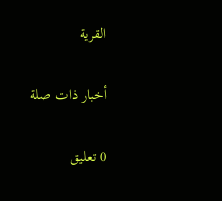القرية

أخبار ذات صلة

0 تعليق